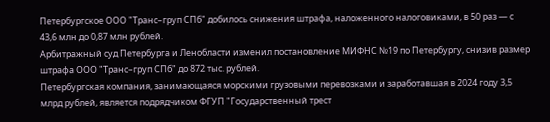Петербургское ООО "Транс–груп СПб" добилось снижения штрафа, наложенного налоговиками, в 50 раз — с 43,6 млн до 0,87 млн рублей.
Арбитражный суд Петербурга и Ленобласти изменил постановление МИФНС №19 по Петербургу, снизив размер штрафа ООО "Транс–груп СПб" до 872 тыс. рублей.
Петербургская компания, занимающаяся морскими грузовыми перевозками и заработавшая в 2024 году 3,5 млрд рублей, является подрядчиком ФГУП "Государственный трест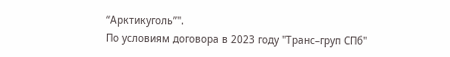“Арктикуголь”".
По условиям договора в 2023 году "Транс–груп СПб"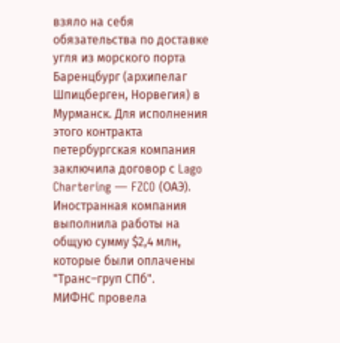взяло на себя обязательства по доставке угля из морского порта Баренцбург (архипелаг Шпицберген, Норвегия) в Мурманск. Для исполнения этого контракта петербургская компания заключила договор с Lago Chartering — FZCO (ОАЭ). Иностранная компания выполнила работы на общую сумму $2,4 млн, которые были оплачены "Транс–груп СПб".
МИФНС провела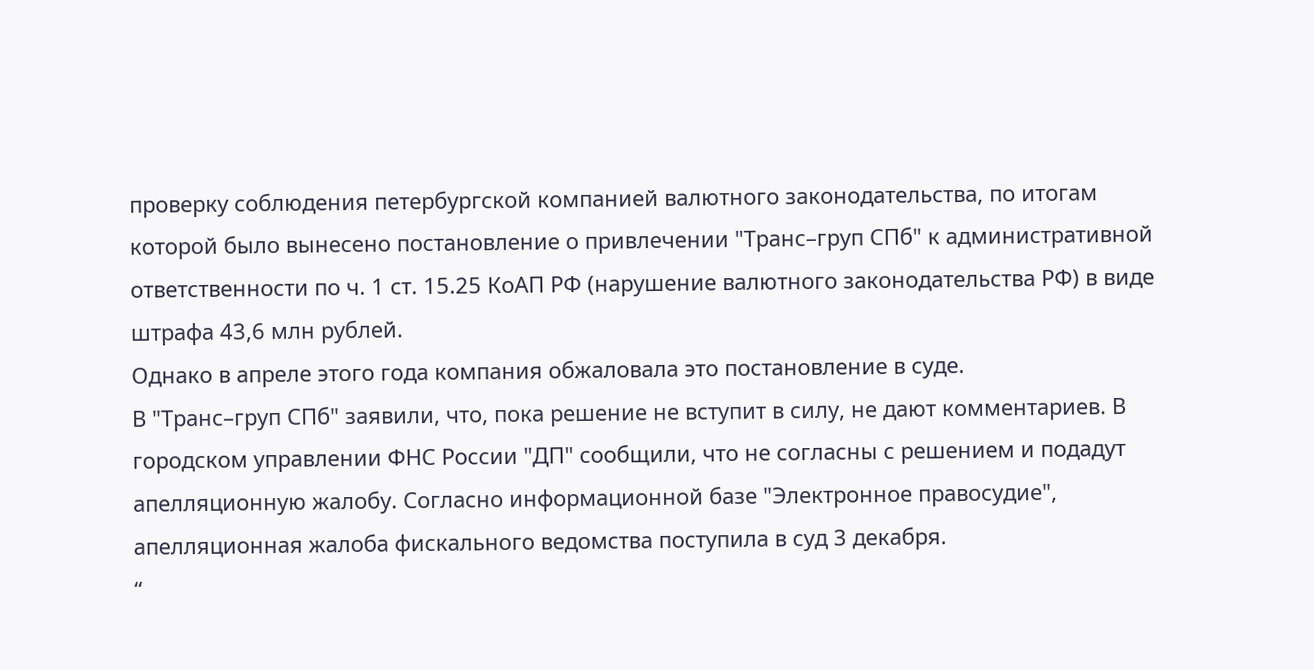проверку соблюдения петербургской компанией валютного законодательства, по итогам которой было вынесено постановление о привлечении "Транс–груп СПб" к административной ответственности по ч. 1 ст. 15.25 КоАП РФ (нарушение валютного законодательства РФ) в виде штрафа 43,6 млн рублей.
Однако в апреле этого года компания обжаловала это постановление в суде.
В "Транс–груп СПб" заявили, что, пока решение не вступит в силу, не дают комментариев. В городском управлении ФНС России "ДП" сообщили, что не согласны с решением и подадут апелляционную жалобу. Согласно информационной базе "Электронное правосудие", апелляционная жалоба фискального ведомства поступила в суд 3 декабря.
“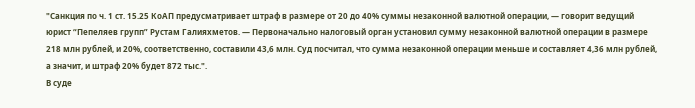"Санкция по ч. 1 ст. 15.25 КоАП предусматривает штраф в размере от 20 до 40% суммы незаконной валютной операции, — говорит ведущий юрист “Пепеляев групп” Рустам Галияхметов. — Первоначально налоговый орган установил сумму незаконной валютной операции в размере 218 млн рублей, и 20%, соответственно, составили 43,6 млн. Суд посчитал, что сумма незаконной операции меньше и составляет 4,36 млн рублей, а значит, и штраф 20% будет 872 тыс.".
В суде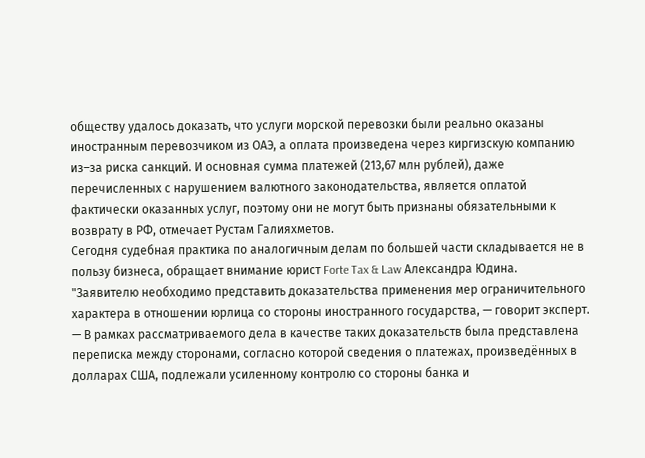обществу удалось доказать, что услуги морской перевозки были реально оказаны иностранным перевозчиком из ОАЭ, а оплата произведена через киргизскую компанию из–за риска санкций. И основная сумма платежей (213,67 млн рублей), даже перечисленных с нарушением валютного законодательства, является оплатой фактически оказанных услуг, поэтому они не могут быть признаны обязательными к возврату в РФ, отмечает Рустам Галияхметов.
Сегодня судебная практика по аналогичным делам по большей части складывается не в пользу бизнеса, обращает внимание юрист Forte Tax & Law Александра Юдина.
"Заявителю необходимо представить доказательства применения мер ограничительного характера в отношении юрлица со стороны иностранного государства, — говорит эксперт. — В рамках рассматриваемого дела в качестве таких доказательств была представлена переписка между сторонами, согласно которой сведения о платежах, произведённых в долларах США, подлежали усиленному контролю со стороны банка и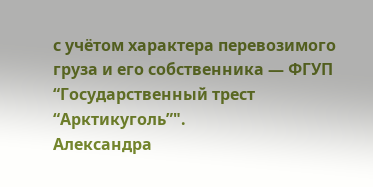с учётом характера перевозимого груза и его собственника — ФГУП “Государственный трест “Арктикуголь”".
Александра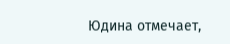Юдина отмечает,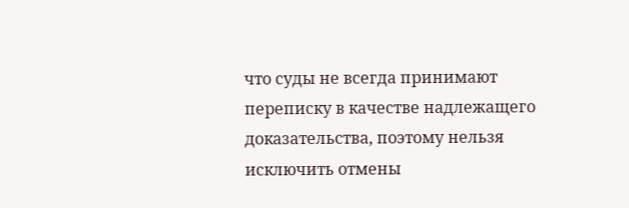что суды не всегда принимают переписку в качестве надлежащего доказательства, поэтому нельзя исключить отмены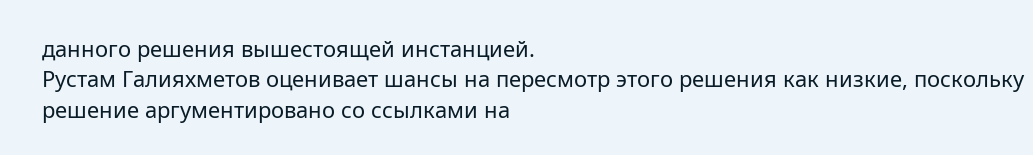данного решения вышестоящей инстанцией.
Рустам Галияхметов оценивает шансы на пересмотр этого решения как низкие, поскольку решение аргументировано со ссылками на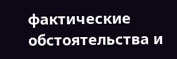фактические обстоятельства и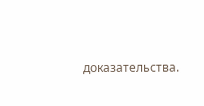доказательства.